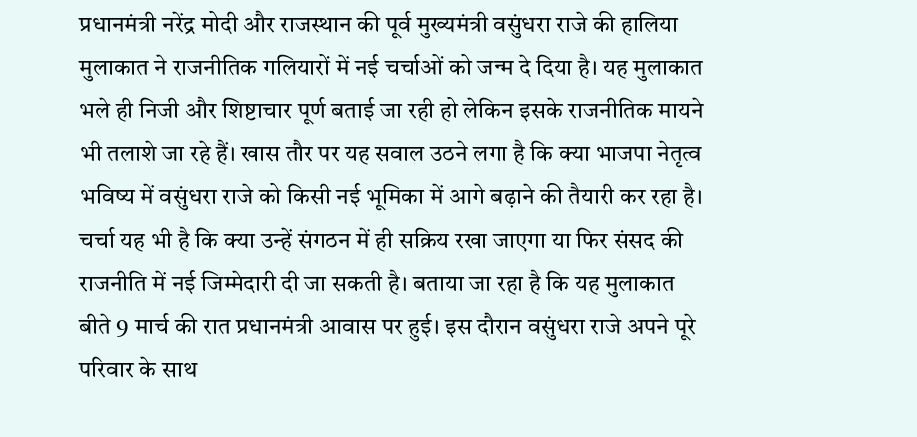प्रधानमंत्री नरेंद्र मोदी और राजस्थान की पूर्व मुख्यमंत्री वसुंधरा राजे की हालिया मुलाकात ने राजनीतिक गलियारों में नई चर्चाओं को जन्म दे दिया है। यह मुलाकात भले ही निजी और शिष्टाचार पूर्ण बताई जा रही हो लेकिन इसके राजनीतिक मायने भी तलाशे जा रहे हैं। खास तौर पर यह सवाल उठने लगा है कि क्या भाजपा नेतृत्व भविष्य में वसुंधरा राजे को किसी नई भूमिका में आगे बढ़ाने की तैयारी कर रहा है। चर्चा यह भी है कि क्या उन्हें संगठन में ही सक्रिय रखा जाएगा या फिर संसद की राजनीति में नई जिम्मेदारी दी जा सकती है। बताया जा रहा है कि यह मुलाकात बीते 9 मार्च की रात प्रधानमंत्री आवास पर हुई। इस दौरान वसुंधरा राजे अपने पूरे परिवार के साथ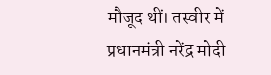मौजूद थीं। तस्वीर में प्रधानमंत्री नरेंद्र मोदी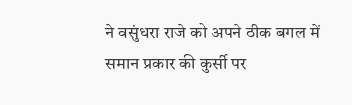ने वसुंधरा राजे को अपने ठीक बगल में समान प्रकार की कुर्सी पर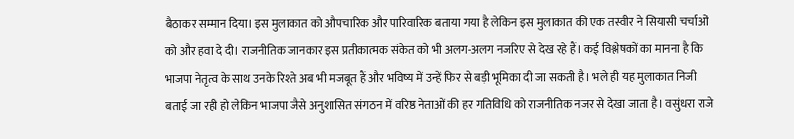बैठाकर सम्मान दिया। इस मुलाकात को औपचारिक और पारिवारिक बताया गया है लेकिन इस मुलाकात की एक तस्वीर ने सियासी चर्चाओं को और हवा दे दी। राजनीतिक जानकार इस प्रतीकात्मक संकेत को भी अलग-अलग नजरिए से देख रहे हैं। कई विश्लेषकों का मानना है कि भाजपा नेतृत्व के साथ उनके रिश्ते अब भी मजबूत हैं और भविष्य में उन्हें फिर से बड़ी भूमिका दी जा सकती है। भले ही यह मुलाकात निजी बताई जा रही हो लेकिन भाजपा जैसे अनुशासित संगठन में वरिष्ठ नेताओं की हर गतिविधि को राजनीतिक नजर से देखा जाता है। वसुंधरा राजे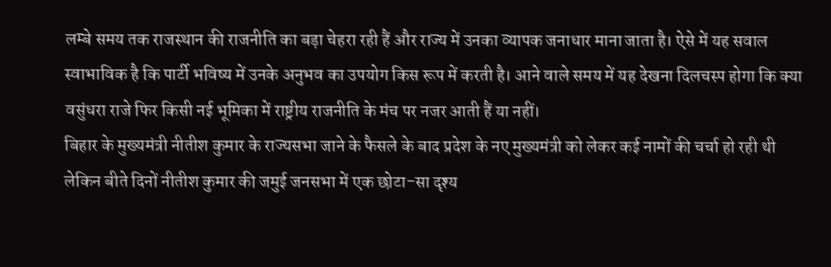लम्बे समय तक राजस्थान की राजनीति का बड़ा चेहरा रही हैं और राज्य में उनका व्यापक जनाधार माना जाता है। ऐसे में यह सवाल स्वाभाविक है कि पार्टी भविष्य में उनके अनुभव का उपयोग किस रूप में करती है। आने वाले समय में यह देखना दिलचस्प होगा कि क्या वसुंधरा राजे फिर किसी नई भूमिका में राष्ट्रीय राजनीति के मंच पर नजर आती हैं या नहीं।
बिहार के मुख्यमंत्री नीतीश कुमार के राज्यसभा जाने के फैसले के बाद प्रदेश के नए मुख्यमंत्री को लेकर कई नामों की चर्चा हो रही थी लेकिन बीते दिनों नीतीश कुमार की जमुई जनसभा में एक छोटा-सा दृश्य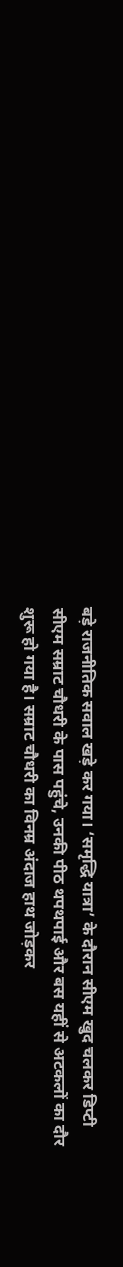बड़े राजनीतिक सवाल खड़े कर गया। ‘समृद्धि यात्रा’ के दौरान सीएम खुद चलकर डिप्टी सीएम सम्राट चौधरी के पास पहुंचे, उनकी पीठ थपथपाई और बस यहीं से अटकलों का दौर शुरू हो गया है। सम्राट चौधरी का विनम्र अंदाज हाथ जोड़कर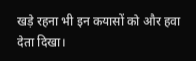खड़े रहना भी इन कयासों को और हवा देता दिखा।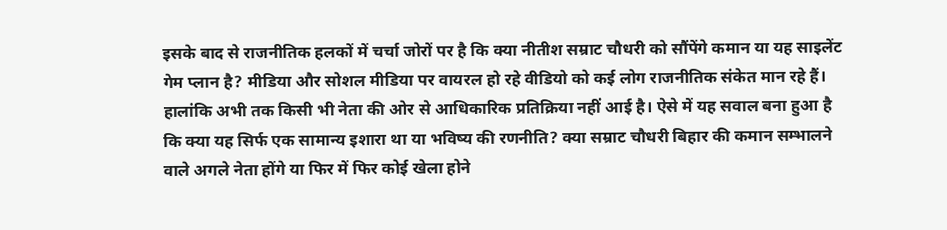इसके बाद से राजनीतिक हलकों में चर्चा जोरों पर है कि क्या नीतीश सम्राट चौधरी को सौंपेंगे कमान या यह साइलेंट गेम प्लान है? मीडिया और सोशल मीडिया पर वायरल हो रहे वीडियो को कई लोग राजनीतिक संकेत मान रहे हैं। हालांकि अभी तक किसी भी नेता की ओर से आधिकारिक प्रतिक्रिया नहीं आई है। ऐसे में यह सवाल बना हुआ है कि क्या यह सिर्फ एक सामान्य इशारा था या भविष्य की रणनीति? क्या सम्राट चौधरी बिहार की कमान सम्भालने वाले अगले नेता होंगे या फिर में फिर कोई खेला होने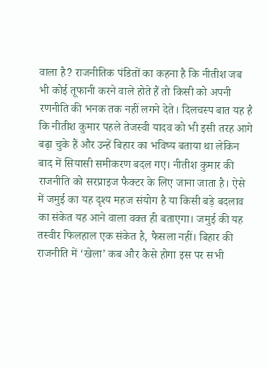वाला है? राजनीतिक पंडितों का कहना है कि नीतीश जब भी कोई तूफानी करने वाले होते हैं तो किसी को अपनी रणनीति की भनक तक नहीं लगने देते। दिलचस्प बात यह है कि नीतीश कुमार पहले तेजस्वी यादव को भी इसी तरह आगे बढ़ा चुके हैं और उन्हें बिहार का भविष्य बताया था लेकिन बाद में सियासी समीकरण बदल गए। नीतीश कुमार की राजनीति को सरप्राइज फैक्टर के लिए जाना जाता है। ऐसे में जमुई का यह दृश्य महज संयोग है या किसी बड़े बदलाव का संकेत यह आने वाला वक्त ही बताएगा। जमुई की यह तस्वीर फिलहाल एक संकेत है, फैसला नहीं। बिहार की राजनीति में ‘खेला’ कब और कैसे होगा इस पर सभी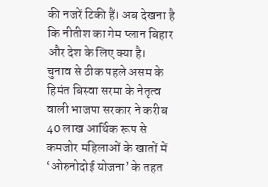की नजरें टिकी हैं। अब देखना है कि नीतीश का गेम प्लान बिहार और देश के लिए क्या है।
चुनाव से ठीक पहले असम के हिमंत बिस्वा सरमा के नेतृत्व वाली भाजपा सरकार ने करीब 40 लाख आर्थिक रूप से कमजोर महिलाओं के खातों में ‘ओरुनोदोई योजना’ के तहत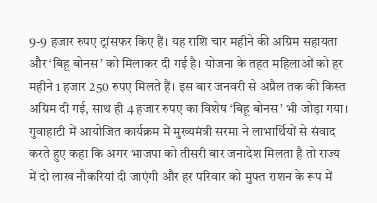9-9 हजार रुपए ट्रांसफर किए हैं। यह राशि चार महीने की अग्रिम सहायता और ‘बिहू बोनस’ को मिलाकर दी गई है। योजना के तहत महिलाओं को हर महीने 1 हजार 250 रुपए मिलते हैं। इस बार जनवरी से अप्रैल तक की किस्त अग्रिम दी गई, साथ ही 4 हजार रुपए का विशेष ‘बिहू बोनस’ भी जोड़ा गया। गुवाहाटी में आयोजित कार्यक्रम में मुख्यमंत्री सरमा ने लाभार्थियों से संवाद करते हुए कहा कि अगर भाजपा को तीसरी बार जनादेश मिलता है तो राज्य में दो लाख नौकरियां दी जाएंगी और हर परिवार को मुफ्त राशन के रूप में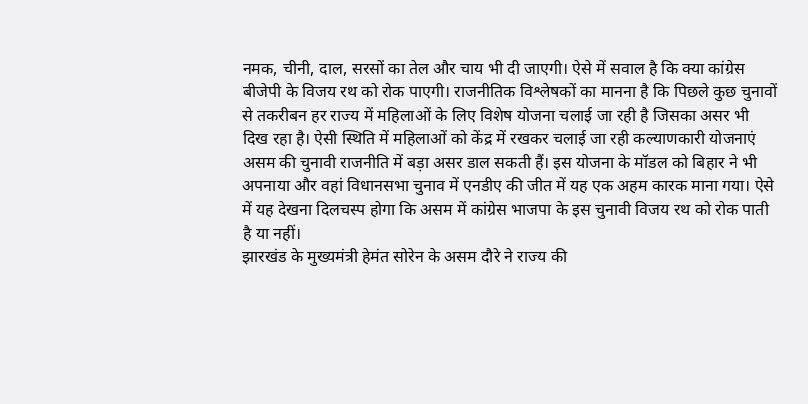नमक, चीनी, दाल, सरसों का तेल और चाय भी दी जाएगी। ऐसे में सवाल है कि क्या कांग्रेस बीजेपी के विजय रथ को रोक पाएगी। राजनीतिक विश्लेषकों का मानना है कि पिछले कुछ चुनावों से तकरीबन हर राज्य में महिलाओं के लिए विशेष योजना चलाई जा रही है जिसका असर भी दिख रहा है। ऐसी स्थिति में महिलाओं को केंद्र में रखकर चलाई जा रही कल्याणकारी योजनाएं असम की चुनावी राजनीति में बड़ा असर डाल सकती हैं। इस योजना के मॉडल को बिहार ने भी अपनाया और वहां विधानसभा चुनाव में एनडीए की जीत में यह एक अहम कारक माना गया। ऐसे में यह देखना दिलचस्प होगा कि असम में कांग्रेस भाजपा के इस चुनावी विजय रथ को रोक पाती है या नहीं।
झारखंड के मुख्यमंत्री हेमंत सोरेन के असम दौरे ने राज्य की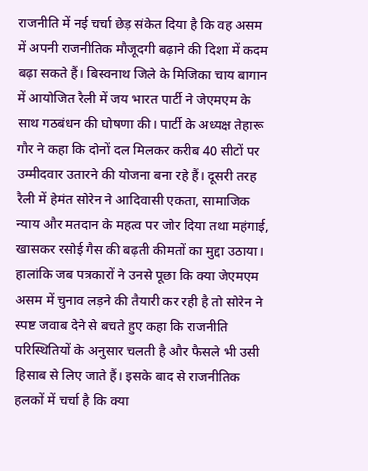राजनीति में नई चर्चा छेड़ संकेत दिया है कि वह असम में अपनी राजनीतिक मौजूदगी बढ़ाने की दिशा में कदम बढ़ा सकते हैं। बिस्वनाथ जिले के मिजिका चाय बागान में आयोजित रैली में जय भारत पार्टी ने जेएमएम के साथ गठबंधन की घोषणा की। पार्टी के अध्यक्ष तेहारू गौर ने कहा कि दोनों दल मिलकर करीब 40 सीटों पर उम्मीदवार उतारने की योजना बना रहे हैं। दूसरी तरह रैली में हेमंत सोरेन ने आदिवासी एकता, सामाजिक न्याय और मतदान के महत्व पर जोर दिया तथा महंगाई, खासकर रसोई गैस की बढ़ती कीमतों का मुद्दा उठाया। हालांकि जब पत्रकारों ने उनसे पूछा कि क्या जेएमएम असम में चुनाव लड़ने की तैयारी कर रही है तो सोरेन ने स्पष्ट जवाब देने से बचते हुए कहा कि राजनीति परिस्थितियों के अनुसार चलती है और फैसले भी उसी हिसाब से लिए जाते हैं। इसके बाद से राजनीतिक हलकों में चर्चा है कि क्या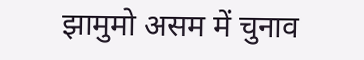झामुमो असम में चुनाव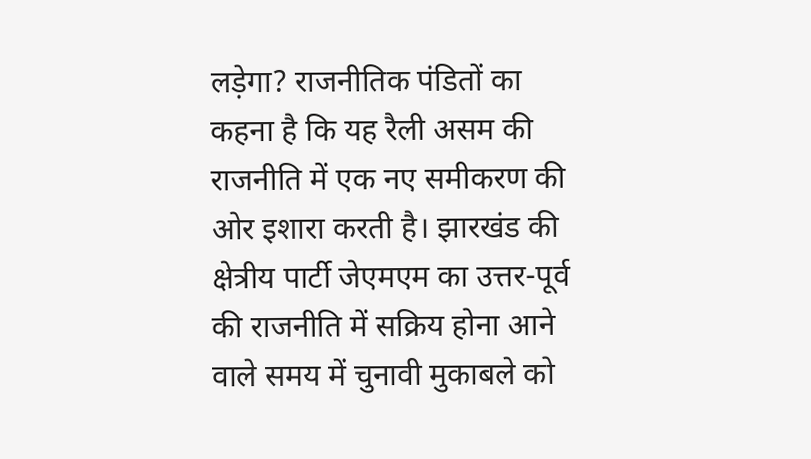लड़ेगा? राजनीतिक पंडितों का कहना है कि यह रैली असम की राजनीति में एक नए समीकरण की ओर इशारा करती है। झारखंड की क्षेत्रीय पार्टी जेएमएम का उत्तर-पूर्व की राजनीति में सक्रिय होना आने वाले समय में चुनावी मुकाबले को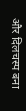और दिलचस्प बना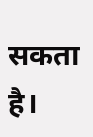सकता है।